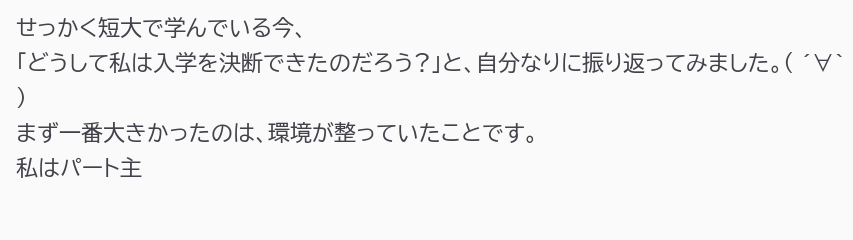せっかく短大で学んでいる今、
「どうして私は入学を決断できたのだろう?」と、自分なりに振り返ってみました。( ´∀` )
まず一番大きかったのは、環境が整っていたことです。
私はパート主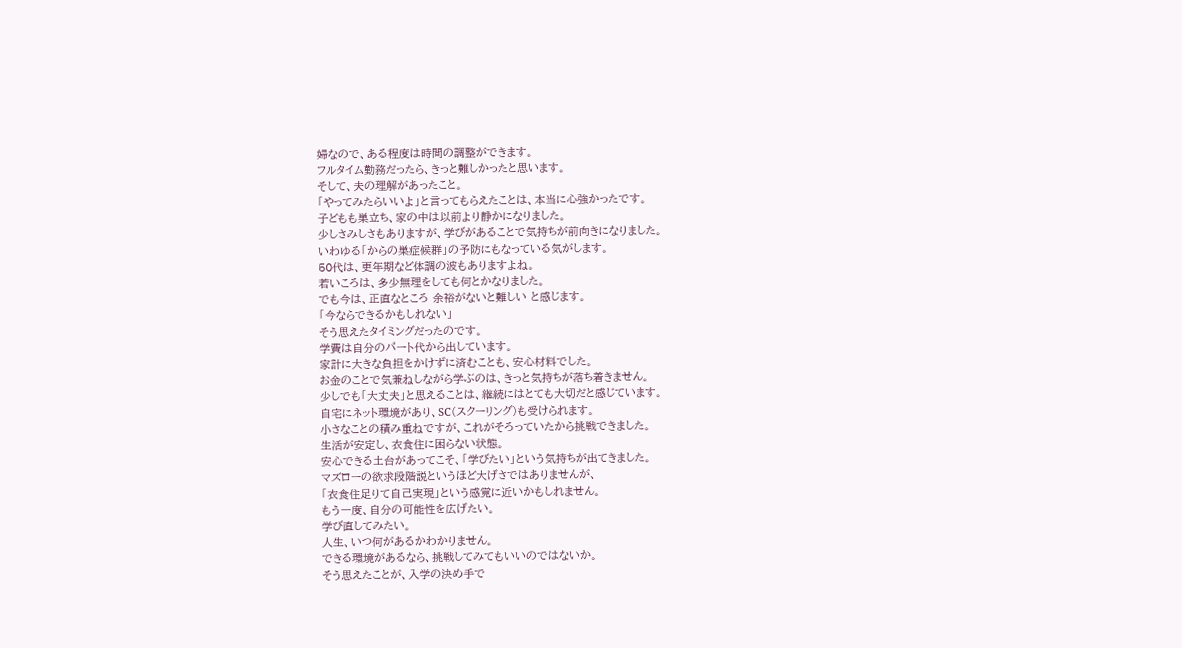婦なので、ある程度は時間の調整ができます。
フルタイム勤務だったら、きっと難しかったと思います。
そして、夫の理解があったこと。
「やってみたらいいよ」と言ってもらえたことは、本当に心強かったです。
子どもも巣立ち、家の中は以前より静かになりました。
少しさみしさもありますが、学びがあることで気持ちが前向きになりました。
いわゆる「からの巣症候群」の予防にもなっている気がします。
50代は、更年期など体調の波もありますよね。
若いころは、多少無理をしても何とかなりました。
でも今は、正直なところ 余裕がないと難しい と感じます。
「今ならできるかもしれない」
そう思えたタイミングだったのです。
学費は自分のパート代から出しています。
家計に大きな負担をかけずに済むことも、安心材料でした。
お金のことで気兼ねしながら学ぶのは、きっと気持ちが落ち着きません。
少しでも「大丈夫」と思えることは、継続にはとても大切だと感じています。
自宅にネット環境があり、SC(スクーリング)も受けられます。
小さなことの積み重ねですが、これがそろっていたから挑戦できました。
生活が安定し、衣食住に困らない状態。
安心できる土台があってこそ、「学びたい」という気持ちが出てきました。
マズローの欲求段階説というほど大げさではありませんが、
「衣食住足りて自己実現」という感覚に近いかもしれません。
もう一度、自分の可能性を広げたい。
学び直してみたい。
人生、いつ何があるかわかりません。
できる環境があるなら、挑戦してみてもいいのではないか。
そう思えたことが、入学の決め手で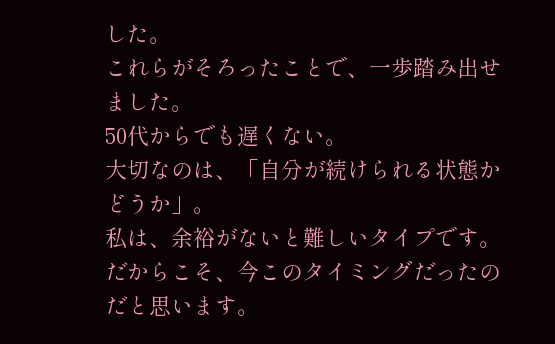した。
これらがそろったことで、一歩踏み出せました。
50代からでも遅くない。
大切なのは、「自分が続けられる状態かどうか」。
私は、余裕がないと難しいタイプです。
だからこそ、今このタイミングだったのだと思います。